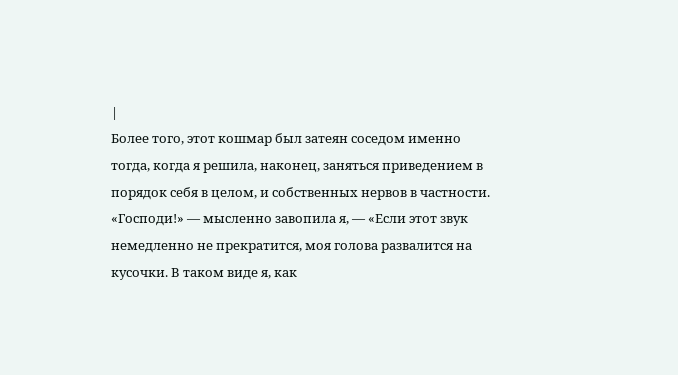|
Более того, этот кошмар был затеян соседом именно тогда, когда я решила, наконец, заняться приведением в порядок себя в целом, и собственных нервов в частности.
«Господи!» — мысленно завопила я, — «Если этот звук немедленно не прекратится, моя голова развалится на кусочки. В таком виде я, как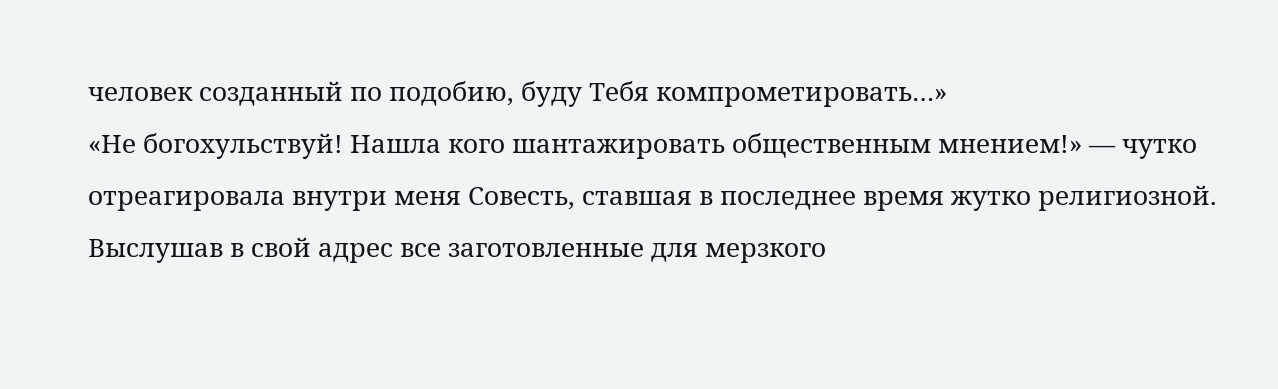человек созданный по подобию, буду Тебя компрометировать…»
«Не богохульствуй! Нашла кого шантажировать общественным мнением!» — чутко отреагировала внутри меня Совесть, ставшая в последнее время жутко религиозной. Выслушав в свой адрес все заготовленные для мерзкого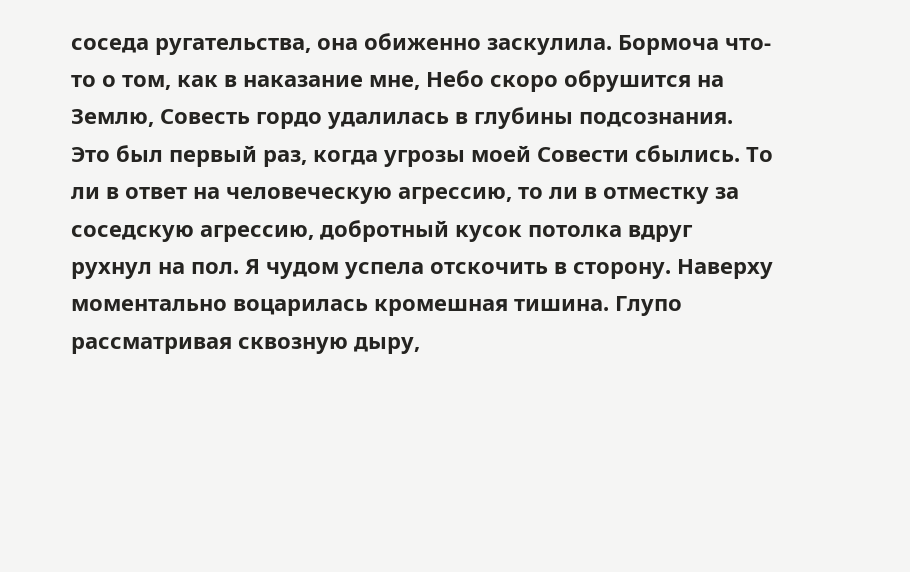соседа ругательства, она обиженно заскулила. Бормоча что-то о том, как в наказание мне, Небо скоро обрушится на Землю, Совесть гордо удалилась в глубины подсознания.
Это был первый раз, когда угрозы моей Совести сбылись. То ли в ответ на человеческую агрессию, то ли в отместку за соседскую агрессию, добротный кусок потолка вдруг рухнул на пол. Я чудом успела отскочить в сторону. Наверху моментально воцарилась кромешная тишина. Глупо рассматривая сквозную дыру,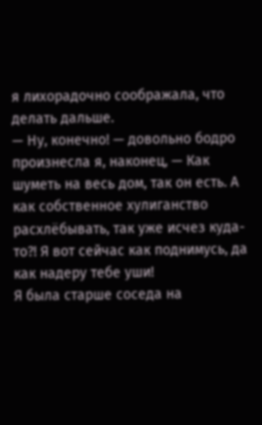я лихорадочно соображала, что делать дальше.
— Ну, конечно! — довольно бодро произнесла я, наконец, — Как шуметь на весь дом, так он есть. А как собственное хулиганство расхлёбывать, так уже исчез куда-то?! Я вот сейчас как поднимусь, да как надеру тебе уши!
Я была старше соседа на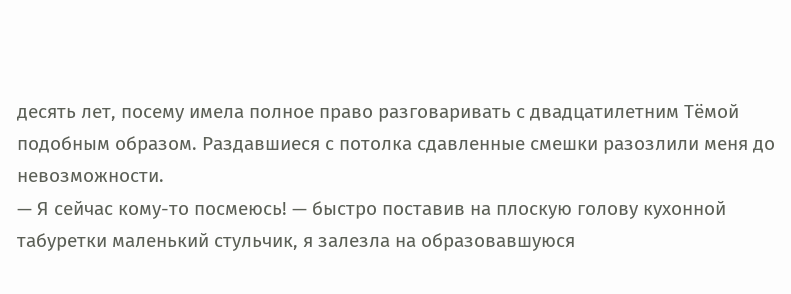десять лет, посему имела полное право разговаривать с двадцатилетним Тёмой подобным образом. Раздавшиеся с потолка сдавленные смешки разозлили меня до невозможности.
— Я сейчас кому-то посмеюсь! — быстро поставив на плоскую голову кухонной табуретки маленький стульчик, я залезла на образовавшуюся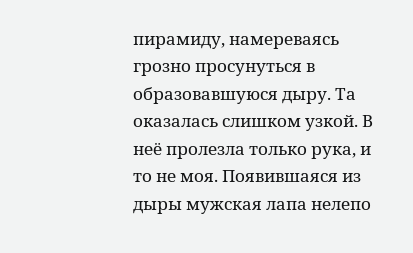пирамиду, намереваясь грозно просунуться в образовавшуюся дыру. Та оказалась слишком узкой. В неё пролезла только рука, и то не моя. Появившаяся из дыры мужская лапа нелепо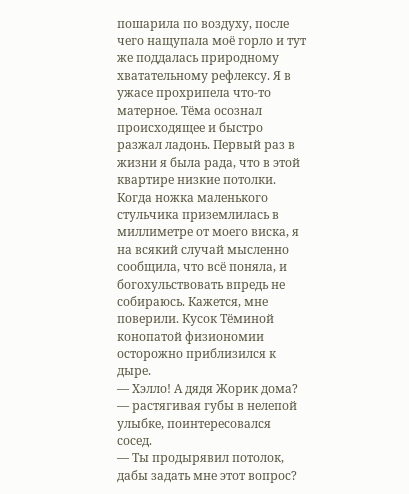пошарила по воздуху, после чего нащупала моё горло и тут же поддалась природному хватательному рефлексу. Я в ужасе прохрипела что-то матерное. Тёма осознал происходящее и быстро разжал ладонь. Первый раз в жизни я была рада, что в этой квартире низкие потолки. Когда ножка маленького стульчика приземлилась в миллиметре от моего виска, я на всякий случай мысленно сообщила, что всё поняла, и богохульствовать впредь не собираюсь. Кажется, мне поверили. Кусок Тёминой конопатой физиономии осторожно приблизился к дыре.
— Хэлло! А дядя Жорик дома? — растягивая губы в нелепой улыбке, поинтересовался сосед.
— Ты продырявил потолок, дабы задать мне этот вопрос?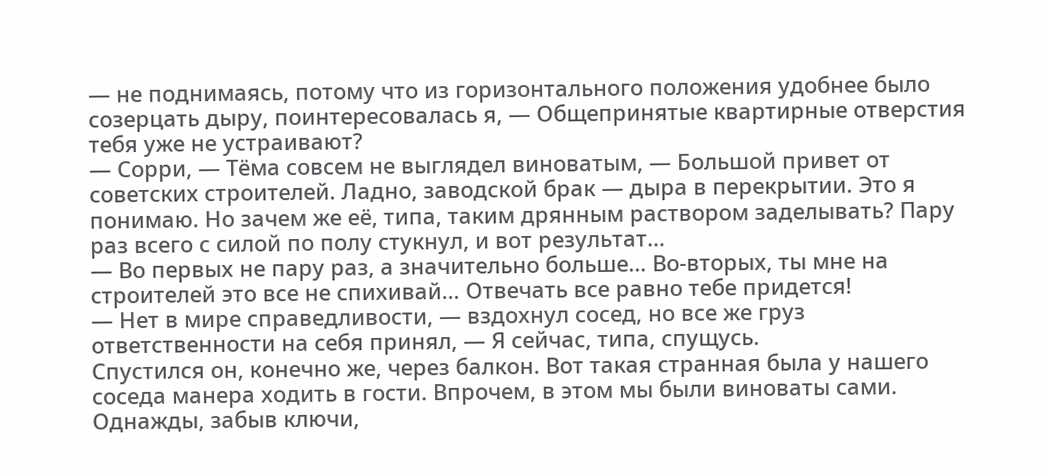— не поднимаясь, потому что из горизонтального положения удобнее было созерцать дыру, поинтересовалась я, — Общепринятые квартирные отверстия тебя уже не устраивают?
— Сорри, — Тёма совсем не выглядел виноватым, — Большой привет от советских строителей. Ладно, заводской брак — дыра в перекрытии. Это я понимаю. Но зачем же её, типа, таким дрянным раствором заделывать? Пару раз всего с силой по полу стукнул, и вот результат…
— Во первых не пару раз, а значительно больше… Во-вторых, ты мне на строителей это все не спихивай… Отвечать все равно тебе придется!
— Нет в мире справедливости, — вздохнул сосед, но все же груз ответственности на себя принял, — Я сейчас, типа, спущусь.
Спустился он, конечно же, через балкон. Вот такая странная была у нашего соседа манера ходить в гости. Впрочем, в этом мы были виноваты сами. Однажды, забыв ключи,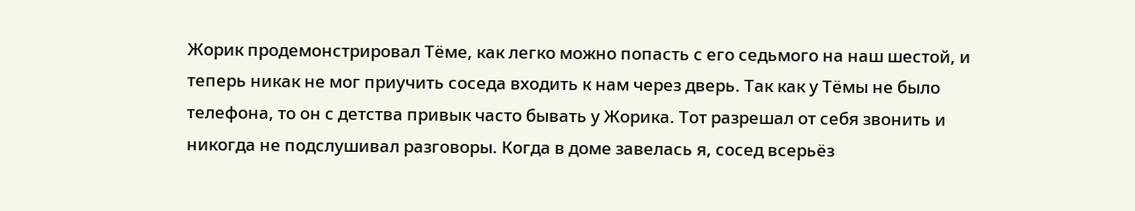Жорик продемонстрировал Тёме, как легко можно попасть с его седьмого на наш шестой, и теперь никак не мог приучить соседа входить к нам через дверь. Так как у Тёмы не было телефона, то он с детства привык часто бывать у Жорика. Тот разрешал от себя звонить и никогда не подслушивал разговоры. Когда в доме завелась я, сосед всерьёз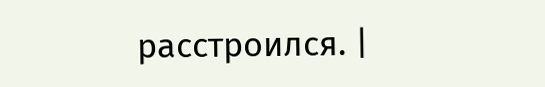расстроился. |